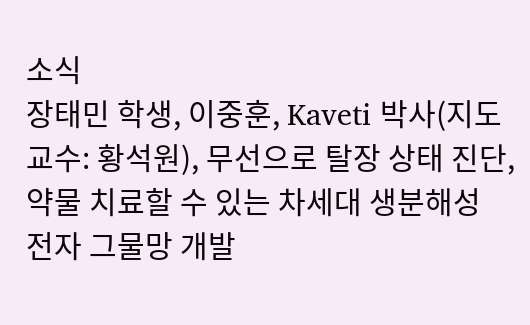소식
장태민 학생, 이중훈, Kaveti 박사(지도교수: 황석원), 무선으로 탈장 상태 진단, 약물 치료할 수 있는 차세대 생분해성 전자 그물망 개발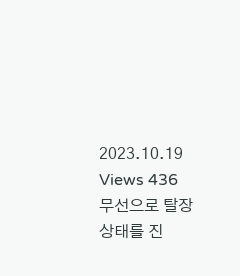2023.10.19 Views 436
무선으로 탈장 상태를 진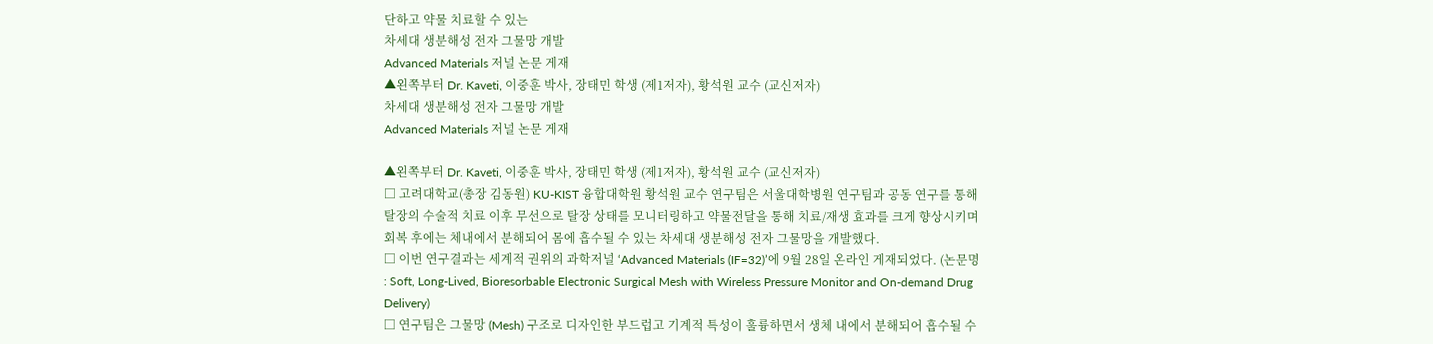단하고 약물 치료할 수 있는
차세대 생분해성 전자 그물망 개발
Advanced Materials 저널 논문 게재
▲왼쪽부터 Dr. Kaveti, 이중훈 박사, 장태민 학생 (제1저자), 황석원 교수 (교신저자)
차세대 생분해성 전자 그물망 개발
Advanced Materials 저널 논문 게재

▲왼쪽부터 Dr. Kaveti, 이중훈 박사, 장태민 학생 (제1저자), 황석원 교수 (교신저자)
□ 고려대학교(총장 김동원) KU-KIST 융합대학원 황석원 교수 연구팀은 서울대학병원 연구팀과 공동 연구를 통해 탈장의 수술적 치료 이후 무선으로 탈장 상태를 모니터링하고 약물전달을 통해 치료/재생 효과를 크게 향상시키며 회복 후에는 체내에서 분해되어 몸에 흡수될 수 있는 차세대 생분해성 전자 그물망을 개발했다.
□ 이번 연구결과는 세계적 권위의 과학저널 ‘Advanced Materials (IF=32)’에 9월 28일 온라인 게재되었다. (논문명 : Soft, Long-Lived, Bioresorbable Electronic Surgical Mesh with Wireless Pressure Monitor and On-demand Drug Delivery)
□ 연구팀은 그물망 (Mesh) 구조로 디자인한 부드럽고 기계적 특성이 훌륭하면서 생체 내에서 분해되어 흡수될 수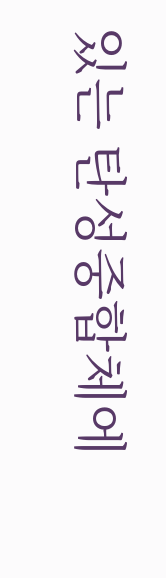있는 탄성중합체에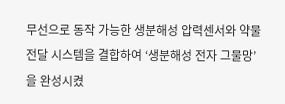무선으로 동작 가능한 생분해성 압력센서와 약물전달 시스템을 결합하여 ‘생분해성 전자 그물망’을 완성시켰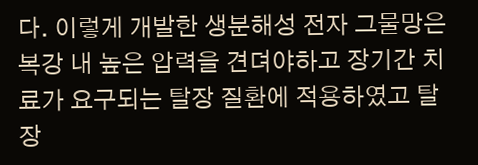다. 이렇게 개발한 생분해성 전자 그물망은 복강 내 높은 압력을 견뎌야하고 장기간 치료가 요구되는 탈장 질환에 적용하였고 탈장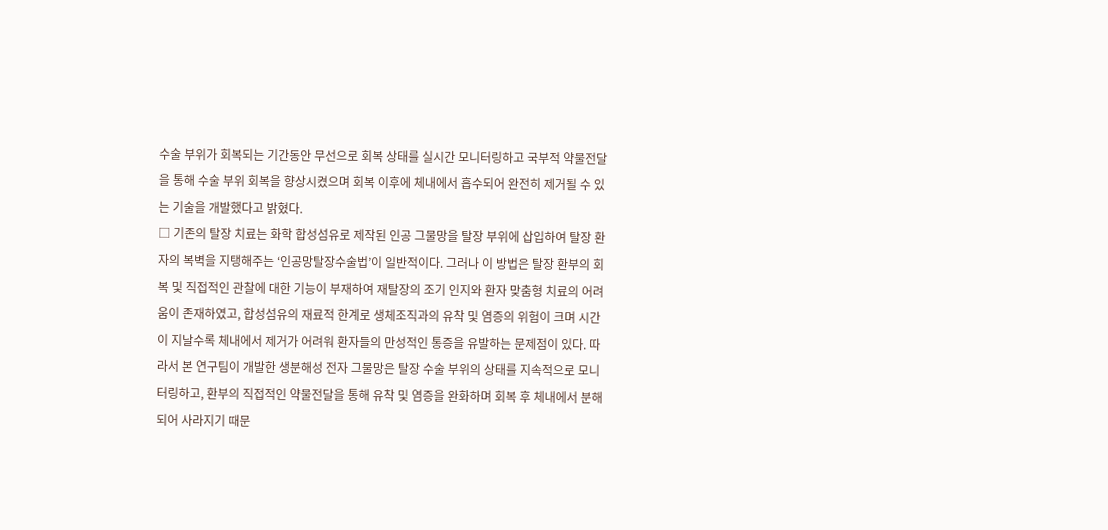수술 부위가 회복되는 기간동안 무선으로 회복 상태를 실시간 모니터링하고 국부적 약물전달을 통해 수술 부위 회복을 향상시켰으며 회복 이후에 체내에서 흡수되어 완전히 제거될 수 있는 기술을 개발했다고 밝혔다.
□ 기존의 탈장 치료는 화학 합성섬유로 제작된 인공 그물망을 탈장 부위에 삽입하여 탈장 환자의 복벽을 지탱해주는 ‘인공망탈장수술법’이 일반적이다. 그러나 이 방법은 탈장 환부의 회복 및 직접적인 관찰에 대한 기능이 부재하여 재탈장의 조기 인지와 환자 맞춤형 치료의 어려움이 존재하였고, 합성섬유의 재료적 한계로 생체조직과의 유착 및 염증의 위험이 크며 시간이 지날수록 체내에서 제거가 어려워 환자들의 만성적인 통증을 유발하는 문제점이 있다. 따라서 본 연구팀이 개발한 생분해성 전자 그물망은 탈장 수술 부위의 상태를 지속적으로 모니터링하고, 환부의 직접적인 약물전달을 통해 유착 및 염증을 완화하며 회복 후 체내에서 분해되어 사라지기 때문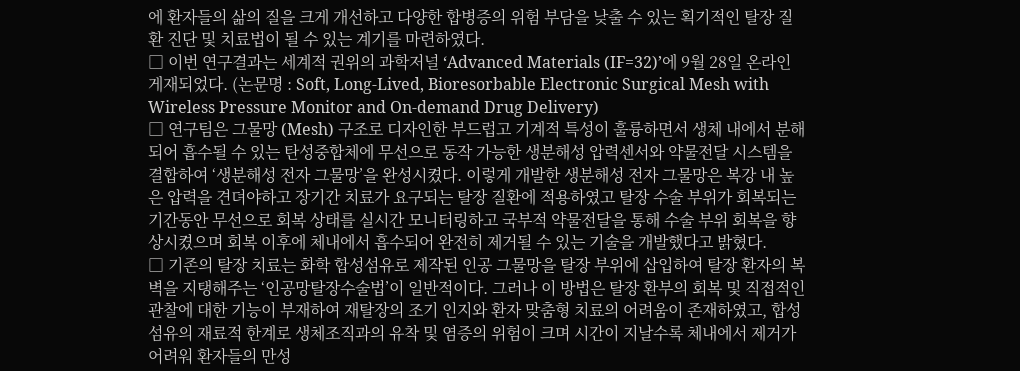에 환자들의 삶의 질을 크게 개선하고 다양한 합병증의 위험 부담을 낮출 수 있는 획기적인 탈장 질환 진단 및 치료법이 될 수 있는 계기를 마련하였다.
□ 이번 연구결과는 세계적 권위의 과학저널 ‘Advanced Materials (IF=32)’에 9월 28일 온라인 게재되었다. (논문명 : Soft, Long-Lived, Bioresorbable Electronic Surgical Mesh with Wireless Pressure Monitor and On-demand Drug Delivery)
□ 연구팀은 그물망 (Mesh) 구조로 디자인한 부드럽고 기계적 특성이 훌륭하면서 생체 내에서 분해되어 흡수될 수 있는 탄성중합체에 무선으로 동작 가능한 생분해성 압력센서와 약물전달 시스템을 결합하여 ‘생분해성 전자 그물망’을 완성시켰다. 이렇게 개발한 생분해성 전자 그물망은 복강 내 높은 압력을 견뎌야하고 장기간 치료가 요구되는 탈장 질환에 적용하였고 탈장 수술 부위가 회복되는 기간동안 무선으로 회복 상태를 실시간 모니터링하고 국부적 약물전달을 통해 수술 부위 회복을 향상시켰으며 회복 이후에 체내에서 흡수되어 완전히 제거될 수 있는 기술을 개발했다고 밝혔다.
□ 기존의 탈장 치료는 화학 합성섬유로 제작된 인공 그물망을 탈장 부위에 삽입하여 탈장 환자의 복벽을 지탱해주는 ‘인공망탈장수술법’이 일반적이다. 그러나 이 방법은 탈장 환부의 회복 및 직접적인 관찰에 대한 기능이 부재하여 재탈장의 조기 인지와 환자 맞춤형 치료의 어려움이 존재하였고, 합성섬유의 재료적 한계로 생체조직과의 유착 및 염증의 위험이 크며 시간이 지날수록 체내에서 제거가 어려워 환자들의 만성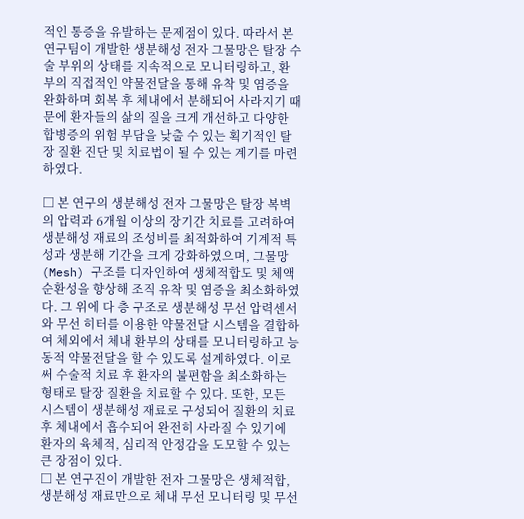적인 통증을 유발하는 문제점이 있다. 따라서 본 연구팀이 개발한 생분해성 전자 그물망은 탈장 수술 부위의 상태를 지속적으로 모니터링하고, 환부의 직접적인 약물전달을 통해 유착 및 염증을 완화하며 회복 후 체내에서 분해되어 사라지기 때문에 환자들의 삶의 질을 크게 개선하고 다양한 합병증의 위험 부담을 낮출 수 있는 획기적인 탈장 질환 진단 및 치료법이 될 수 있는 계기를 마련하였다.

□ 본 연구의 생분해성 전자 그물망은 탈장 복벽의 압력과 6개월 이상의 장기간 치료를 고려하여 생분해성 재료의 조성비를 최적화하여 기계적 특성과 생분해 기간을 크게 강화하였으며, 그물망(Mesh) 구조를 디자인하여 생체적합도 및 체액 순환성을 향상해 조직 유착 및 염증을 최소화하였다. 그 위에 다 층 구조로 생분해성 무선 압력센서와 무선 히터를 이용한 약물전달 시스템을 결합하여 체외에서 체내 환부의 상태를 모니터링하고 능동적 약물전달을 할 수 있도록 설계하였다. 이로써 수술적 치료 후 환자의 불편함을 최소화하는 형태로 탈장 질환을 치료할 수 있다. 또한, 모든 시스템이 생분해성 재료로 구성되어 질환의 치료 후 체내에서 흡수되어 완전히 사라질 수 있기에 환자의 육체적, 심리적 안정감을 도모할 수 있는 큰 장점이 있다.
□ 본 연구진이 개발한 전자 그물망은 생체적합, 생분해성 재료만으로 체내 무선 모니터링 및 무선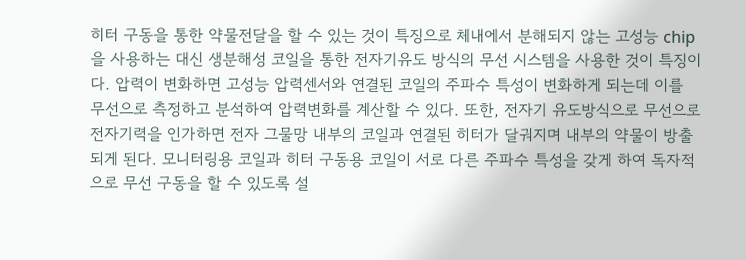히터 구동을 통한 약물전달을 할 수 있는 것이 특징으로 체내에서 분해되지 않는 고성능 chip을 사용하는 대신 생분해성 코일을 통한 전자기유도 방식의 무선 시스템을 사용한 것이 특징이다. 압력이 변화하면 고성능 압력센서와 연결된 코일의 주파수 특성이 변화하게 되는데 이를 무선으로 측정하고 분석하여 압력변화를 계산할 수 있다. 또한, 전자기 유도방식으로 무선으로 전자기력을 인가하면 전자 그물망 내부의 코일과 연결된 히터가 달궈지며 내부의 약물이 방출되게 된다. 모니터링용 코일과 히터 구동용 코일이 서로 다른 주파수 특성을 갖게 하여 독자적으로 무선 구동을 할 수 있도록 설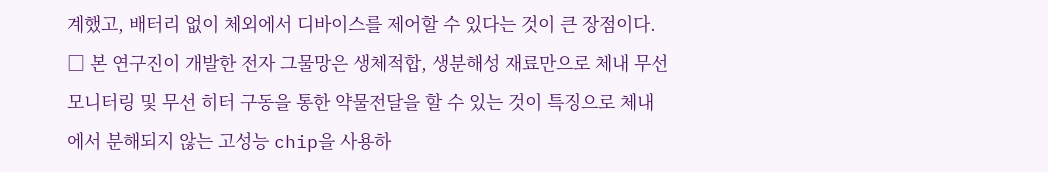계했고, 배터리 없이 체외에서 디바이스를 제어할 수 있다는 것이 큰 장점이다.
□ 본 연구진이 개발한 전자 그물망은 생체적합, 생분해성 재료만으로 체내 무선 모니터링 및 무선 히터 구동을 통한 약물전달을 할 수 있는 것이 특징으로 체내에서 분해되지 않는 고성능 chip을 사용하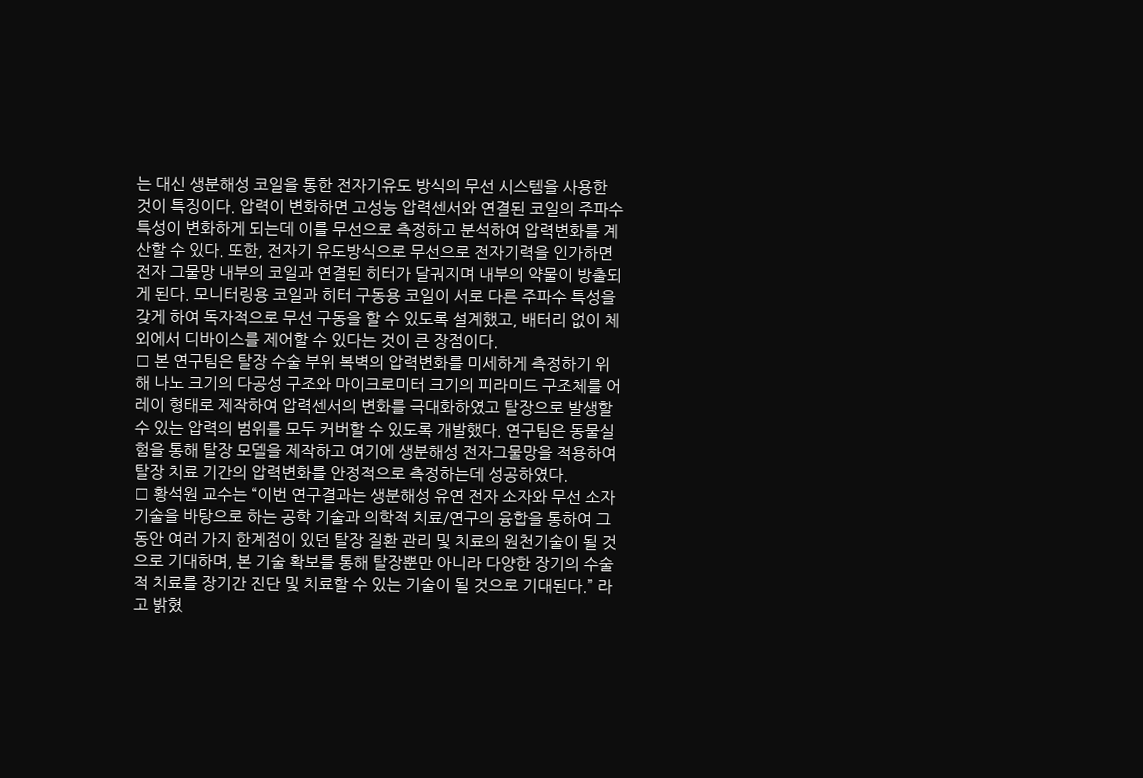는 대신 생분해성 코일을 통한 전자기유도 방식의 무선 시스템을 사용한 것이 특징이다. 압력이 변화하면 고성능 압력센서와 연결된 코일의 주파수 특성이 변화하게 되는데 이를 무선으로 측정하고 분석하여 압력변화를 계산할 수 있다. 또한, 전자기 유도방식으로 무선으로 전자기력을 인가하면 전자 그물망 내부의 코일과 연결된 히터가 달궈지며 내부의 약물이 방출되게 된다. 모니터링용 코일과 히터 구동용 코일이 서로 다른 주파수 특성을 갖게 하여 독자적으로 무선 구동을 할 수 있도록 설계했고, 배터리 없이 체외에서 디바이스를 제어할 수 있다는 것이 큰 장점이다.
□ 본 연구팀은 탈장 수술 부위 복벽의 압력변화를 미세하게 측정하기 위해 나노 크기의 다공성 구조와 마이크로미터 크기의 피라미드 구조체를 어레이 형태로 제작하여 압력센서의 변화를 극대화하였고 탈장으로 발생할 수 있는 압력의 범위를 모두 커버할 수 있도록 개발했다. 연구팀은 동물실험을 통해 탈장 모델을 제작하고 여기에 생분해성 전자그물망을 적용하여 탈장 치료 기간의 압력변화를 안정적으로 측정하는데 성공하였다.
□ 황석원 교수는 “이번 연구결과는 생분해성 유연 전자 소자와 무선 소자 기술을 바탕으로 하는 공학 기술과 의학적 치료/연구의 융합을 통하여 그동안 여러 가지 한계점이 있던 탈장 질환 관리 및 치료의 원천기술이 될 것으로 기대하며, 본 기술 확보를 통해 탈장뿐만 아니라 다양한 장기의 수술적 치료를 장기간 진단 및 치료할 수 있는 기술이 될 것으로 기대된다.” 라고 밝혔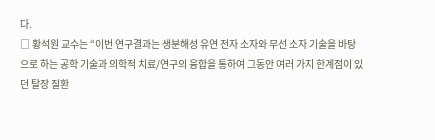다.
□ 황석원 교수는 “이번 연구결과는 생분해성 유연 전자 소자와 무선 소자 기술을 바탕으로 하는 공학 기술과 의학적 치료/연구의 융합을 통하여 그동안 여러 가지 한계점이 있던 탈장 질환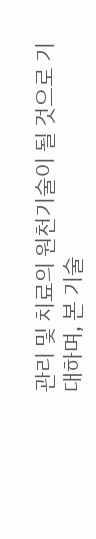관리 및 치료의 원천기술이 될 것으로 기대하며, 본 기술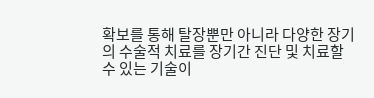확보를 통해 탈장뿐만 아니라 다양한 장기의 수술적 치료를 장기간 진단 및 치료할 수 있는 기술이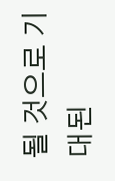될 것으로 기대된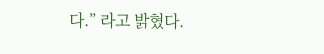다.” 라고 밝혔다.